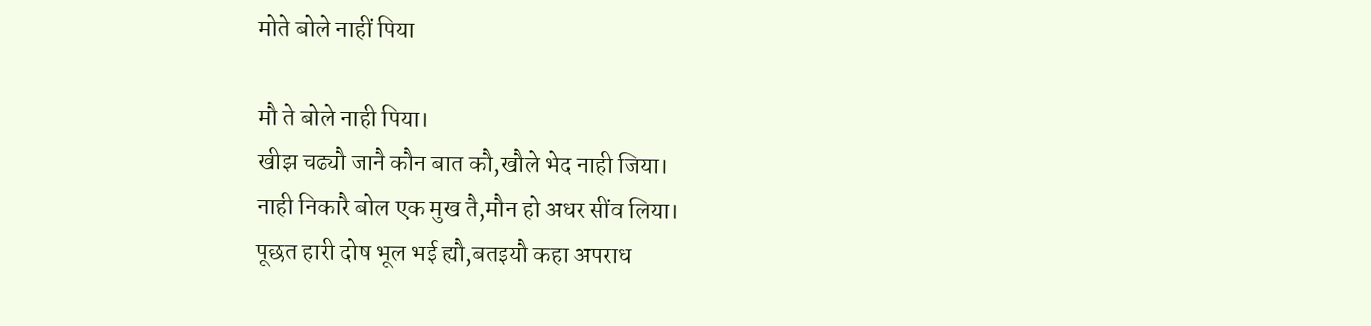मोते बोले नाहीं पिया

मौ ते बोले नाही पिया।
खीझ चढ्यौ जानै कौन बात कौ,खौले भेद नाही जिया।
नाही निकारै बोल एक मुख तै,मौन हो अधर सींव लिया।
पूछत हारी दोष भूल भई ह्यौ,बतइयौ कहा अपराध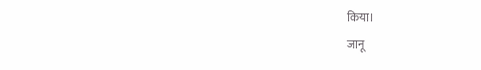किया।
जानू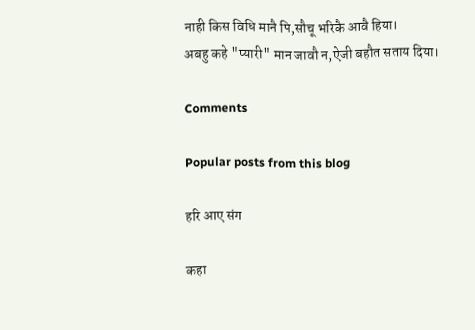नाही किस विधि मानै पि,सौचू भरिकै आवै हिया।
अबहु कहे "प्यारी" मान जावौ न,ऐजी बहौत सताय दिया।

Comments

Popular posts from this blog

हरि आए संग

कहा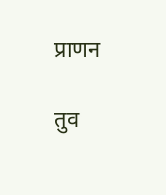प्राणन

तुव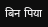बिन पिया